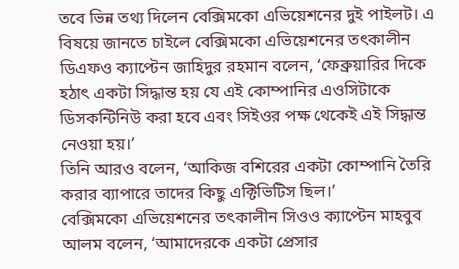তবে ভিন্ন তথ্য দিলেন বেক্সিমকো এভিয়েশনের দুই পাইলট। এ বিষয়ে জানতে চাইলে বেক্সিমকো এভিয়েশনের তৎকালীন ডিএফও ক্যাপ্টেন জাহিদুর রহমান বলেন, ‘ফেব্রুয়ারির দিকে হঠাৎ একটা সিদ্ধান্ত হয় যে এই কোম্পানির এওসিটাকে ডিসকন্টিনিউ করা হবে এবং সিইওর পক্ষ থেকেই এই সিদ্ধান্ত নেওয়া হয়।’
তিনি আরও বলেন, ‘আকিজ বশিরের একটা কোম্পানি তৈরি করার ব্যাপারে তাদের কিছু এক্টিভিটিস ছিল।’
বেক্সিমকো এভিয়েশনের তৎকালীন সিওও ক্যাপ্টেন মাহবুব আলম বলেন, ‘আমাদেরকে একটা প্রেসার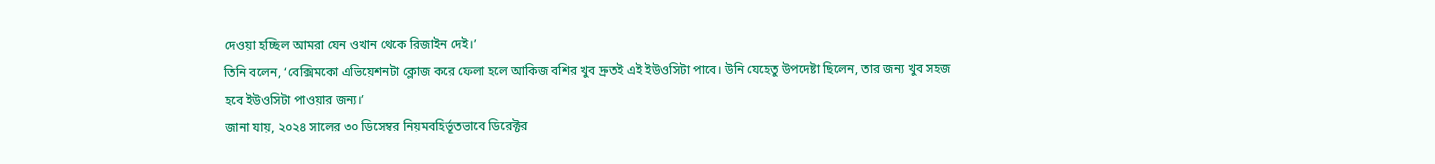দেওয়া হচ্ছিল আমরা যেন ওখান থেকে রিজাইন দেই।’
তিনি বলেন, ‘বেক্সিমকো এভিয়েশনটা ক্লোজ করে ফেলা হলে আকিজ বশির খুব দ্রুতই এই ইউওসিটা পাবে। উনি যেহেতু উপদেষ্টা ছিলেন, তার জন্য খুব সহজ হবে ইউওসিটা পাওয়ার জন্য।’
জানা যায়, ২০২৪ সালের ৩০ ডিসেম্বর নিয়মবহির্ভূতভাবে ডিরেক্টর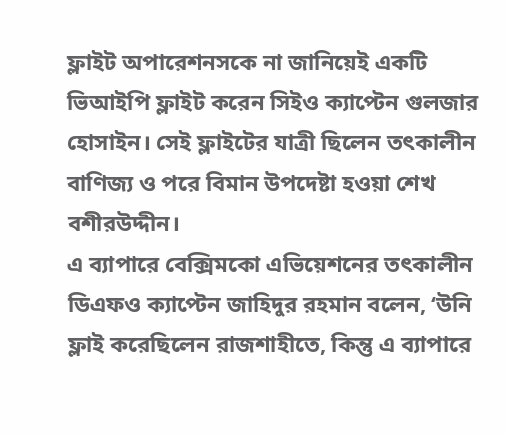ফ্লাইট অপারেশনসকে না জানিয়েই একটি ভিআইপি ফ্লাইট করেন সিইও ক্যাপ্টেন গুলজার হোসাইন। সেই ফ্লাইটের যাত্রী ছিলেন তৎকালীন বাণিজ্য ও পরে বিমান উপদেষ্টা হওয়া শেখ বশীরউদ্দীন।
এ ব্যাপারে বেক্সিমকো এভিয়েশনের তৎকালীন ডিএফও ক্যাপ্টেন জাহিদুর রহমান বলেন, ‘উনি ফ্লাই করেছিলেন রাজশাহীতে, কিন্তু এ ব্যাপারে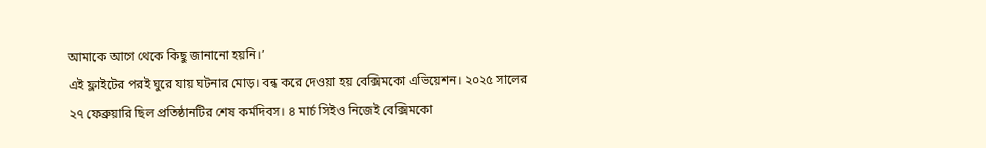আমাকে আগে থেকে কিছু জানানো হয়নি।’
এই ফ্লাইটের পরই ঘুরে যায় ঘটনার মোড়। বন্ধ করে দেওয়া হয় বেক্সিমকো এভিয়েশন। ২০২৫ সালের ২৭ ফেব্রুয়ারি ছিল প্রতিষ্ঠানটির শেষ কর্মদিবস। ৪ মার্চ সিইও নিজেই বেক্সিমকো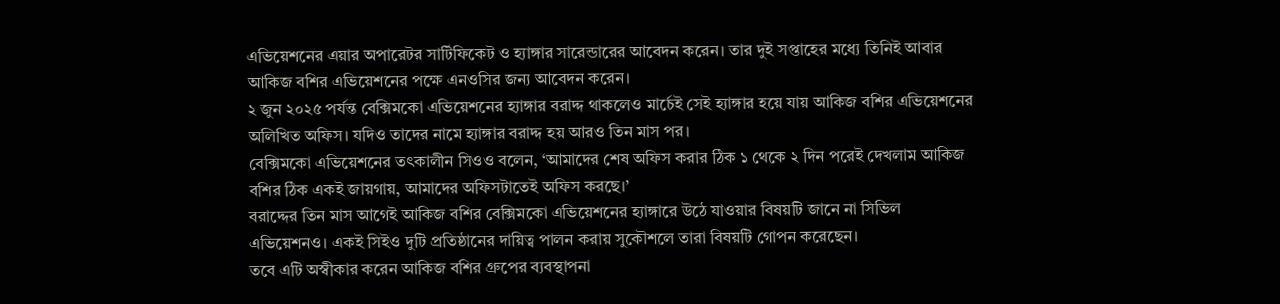এভিয়েশনের এয়ার অপারেটর সার্টিফিকেট ও হ্যাঙ্গার সারেন্ডারের আবেদন করেন। তার দুই সপ্তাহের মধ্যে তিনিই আবার আকিজ বশির এভিয়েশনের পক্ষে এনওসির জন্য আবেদন করেন।
২ জুন ২০২৫ পর্যন্ত বেক্সিমকো এভিয়েশনের হ্যাঙ্গার বরাদ্দ থাকলেও মার্চেই সেই হ্যাঙ্গার হয়ে যায় আকিজ বশির এভিয়েশনের অলিখিত অফিস। যদিও তাদের নামে হ্যাঙ্গার বরাদ্দ হয় আরও তিন মাস পর।
বেক্সিমকো এভিয়েশনের তৎকালীন সিওও বলেন, ‘আমাদের শেষ অফিস করার ঠিক ১ থেকে ২ দিন পরেই দেখলাম আকিজ বশির ঠিক একই জায়গায়, আমাদের অফিসটাতেই অফিস করছে।’
বরাদ্দের তিন মাস আগেই আকিজ বশির বেক্সিমকো এভিয়েশনের হ্যাঙ্গারে উঠে যাওয়ার বিষয়টি জানে না সিভিল এভিয়েশনও। একই সিইও দুটি প্রতিষ্ঠানের দায়িত্ব পালন করায় সুকৌশলে তারা বিষয়টি গোপন করেছেন।
তবে এটি অস্বীকার করেন আকিজ বশির গ্রুপের ব্যবস্থাপনা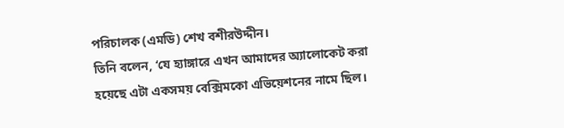পরিচালক (এমডি) শেখ বশীরউদ্দীন।
তিনি বলেন, ‘যে হ্যাঙ্গারে এখন আমাদের অ্যালোকেট করা হয়েছে এটা একসময় বেক্সিমকো এভিয়েশনের নামে ছিল।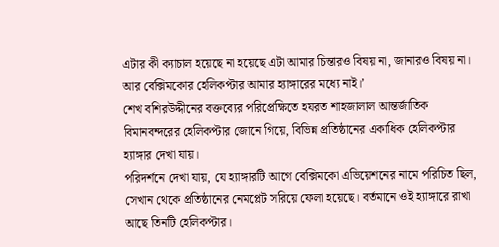এটার কী ক্যাচাল হয়েছে না হয়েছে এটা আমার চিন্তারও বিষয় না, জানারও বিষয় না। আর বেক্সিমকোর হেলিকপ্টার আমার হ্যাঙ্গারের মধ্যে নাই।’
শেখ বশিরউদ্দীনের বক্তব্যের পরিপ্রেক্ষিতে হযরত শাহজালাল আন্তর্জাতিক বিমানবন্দরের হেলিকপ্টার জোনে গিয়ে, বিভিন্ন প্রতিষ্ঠানের একাধিক হেলিকপ্টার হ্যাঙ্গার দেখা যায়।
পরিদর্শনে দেখা যায়, যে হ্যাঙ্গারটি আগে বেক্সিমকো এভিয়েশনের নামে পরিচিত ছিল, সেখান থেকে প্রতিষ্ঠানের নেমপ্লেট সরিয়ে ফেলা হয়েছে। বর্তমানে ওই হ্যাঙ্গারে রাখা আছে তিনটি হেলিকপ্টার।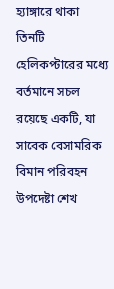হ্যাঙ্গারে থাকা তিনটি হেলিকপ্টারের মধ্যে বর্তমানে সচল রয়েছে একটি, যা সাবেক বেসামরিক বিমান পরিবহন উপদেষ্টা শেখ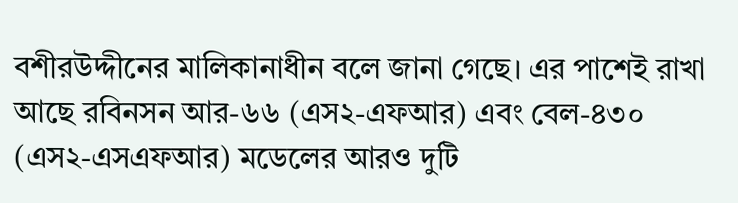বশীরউদ্দীনের মালিকানাধীন বলে জানা গেছে। এর পাশেই রাখা আছে রবিনসন আর-৬৬ (এস২-এফআর) এবং বেল-৪৩০ (এস২-এসএফআর) মডেলের আরও দুটি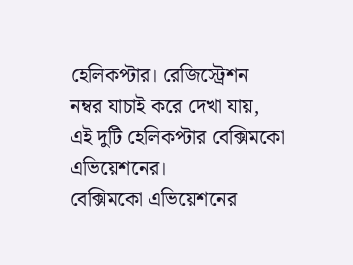হেলিকপ্টার। রেজিস্ট্রেশন নম্বর যাচাই করে দেখা যায়, এই দুটি হেলিকপ্টার বেক্সিমকো এভিয়েশনের।
বেক্সিমকো এভিয়েশনের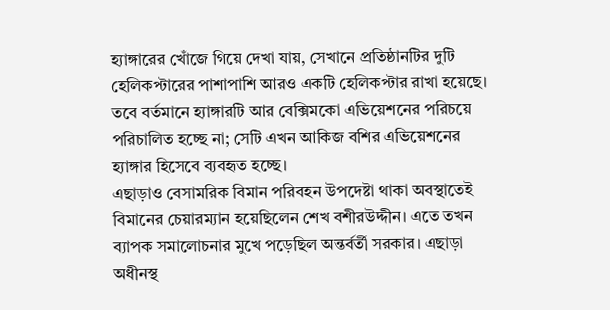হ্যাঙ্গারের খোঁজে গিয়ে দেখা যায়, সেখানে প্রতিষ্ঠানটির দুটি হেলিকপ্টারের পাশাপাশি আরও একটি হেলিকপ্টার রাখা হয়েছে। তবে বর্তমানে হ্যাঙ্গারটি আর বেক্সিমকো এভিয়েশনের পরিচয়ে পরিচালিত হচ্ছে না; সেটি এখন আকিজ বশির এভিয়েশনের হ্যাঙ্গার হিসেবে ব্যবহৃত হচ্ছে।
এছাড়াও বেসামরিক বিমান পরিবহন উপদেষ্টা থাকা অবস্থাতেই বিমানের চেয়ারম্যান হয়েছিলেন শেখ বশীরউদ্দীন। এতে তখন ব্যাপক সমালোচনার মুখে পড়েছিল অন্তর্বর্তী সরকার। এছাড়া অধীনস্থ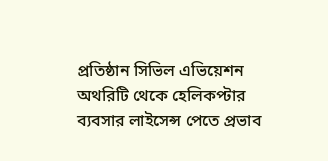প্রতিষ্ঠান সিভিল এভিয়েশন অথরিটি থেকে হেলিকপ্টার ব্যবসার লাইসেন্স পেতে প্রভাব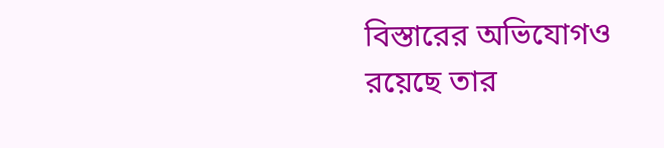বিস্তারের অভিযোগও রয়েছে তার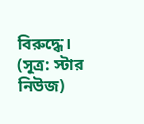বিরুদ্ধে।
(সূত্র: স্টার নিউজ)